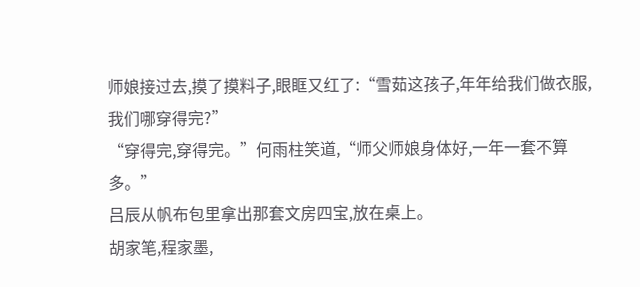师娘接过去,摸了摸料子,眼眶又红了:“雪茹这孩子,年年给我们做衣服,我们哪穿得完?”
“穿得完,穿得完。”何雨柱笑道,“师父师娘身体好,一年一套不算多。”
吕辰从帆布包里拿出那套文房四宝,放在桌上。
胡家笔,程家墨,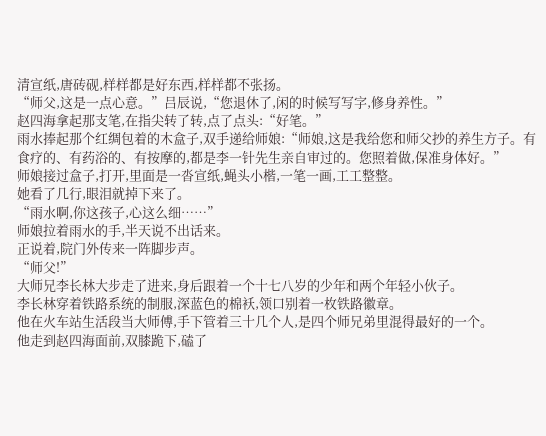清宣纸,唐砖砚,样样都是好东西,样样都不张扬。
“师父,这是一点心意。”吕辰说,“您退休了,闲的时候写写字,修身养性。”
赵四海拿起那支笔,在指尖转了转,点了点头:“好笔。”
雨水捧起那个红绸包着的木盒子,双手递给师娘:“师娘,这是我给您和师父抄的养生方子。有食疗的、有药浴的、有按摩的,都是李一针先生亲自审过的。您照着做,保准身体好。”
师娘接过盒子,打开,里面是一沓宣纸,蝇头小楷,一笔一画,工工整整。
她看了几行,眼泪就掉下来了。
“雨水啊,你这孩子,心这么细……”
师娘拉着雨水的手,半天说不出话来。
正说着,院门外传来一阵脚步声。
“师父!”
大师兄李长林大步走了进来,身后跟着一个十七八岁的少年和两个年轻小伙子。
李长林穿着铁路系统的制服,深蓝色的棉袄,领口别着一枚铁路徽章。
他在火车站生活段当大师傅,手下管着三十几个人,是四个师兄弟里混得最好的一个。
他走到赵四海面前,双膝跪下,磕了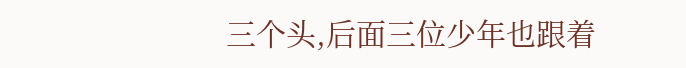三个头,后面三位少年也跟着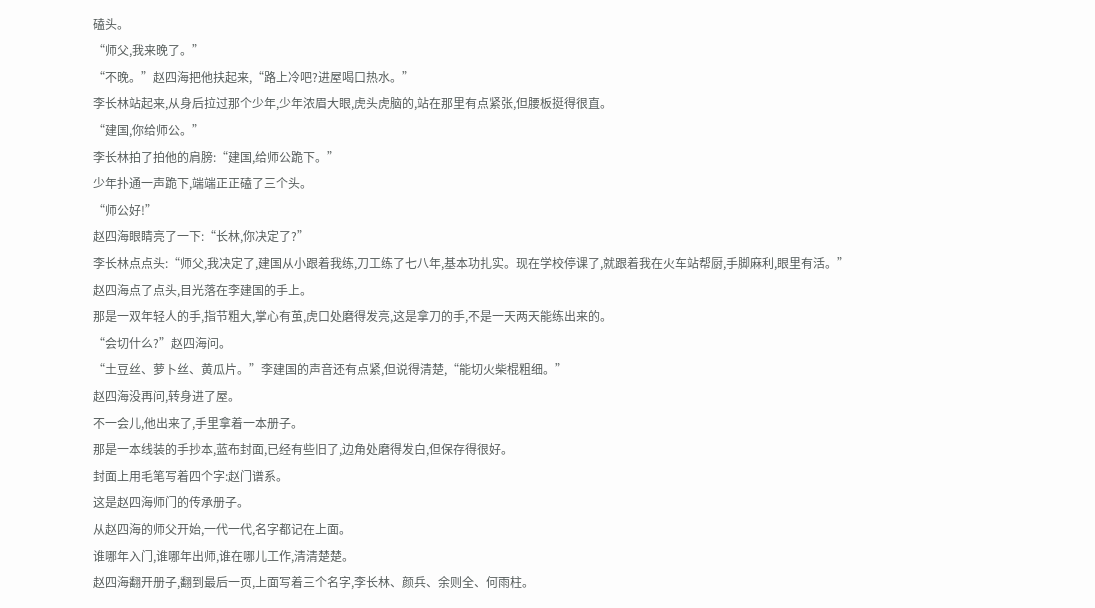磕头。
“师父,我来晚了。”
“不晚。”赵四海把他扶起来,“路上冷吧?进屋喝口热水。”
李长林站起来,从身后拉过那个少年,少年浓眉大眼,虎头虎脑的,站在那里有点紧张,但腰板挺得很直。
“建国,你给师公。”
李长林拍了拍他的肩膀:“建国,给师公跪下。”
少年扑通一声跪下,端端正正磕了三个头。
“师公好!”
赵四海眼睛亮了一下:“长林,你决定了?”
李长林点点头:“师父,我决定了,建国从小跟着我练,刀工练了七八年,基本功扎实。现在学校停课了,就跟着我在火车站帮厨,手脚麻利,眼里有活。”
赵四海点了点头,目光落在李建国的手上。
那是一双年轻人的手,指节粗大,掌心有茧,虎口处磨得发亮,这是拿刀的手,不是一天两天能练出来的。
“会切什么?”赵四海问。
“土豆丝、萝卜丝、黄瓜片。”李建国的声音还有点紧,但说得清楚,“能切火柴棍粗细。”
赵四海没再问,转身进了屋。
不一会儿,他出来了,手里拿着一本册子。
那是一本线装的手抄本,蓝布封面,已经有些旧了,边角处磨得发白,但保存得很好。
封面上用毛笔写着四个字:赵门谱系。
这是赵四海师门的传承册子。
从赵四海的师父开始,一代一代,名字都记在上面。
谁哪年入门,谁哪年出师,谁在哪儿工作,清清楚楚。
赵四海翻开册子,翻到最后一页,上面写着三个名字,李长林、颜兵、余则全、何雨柱。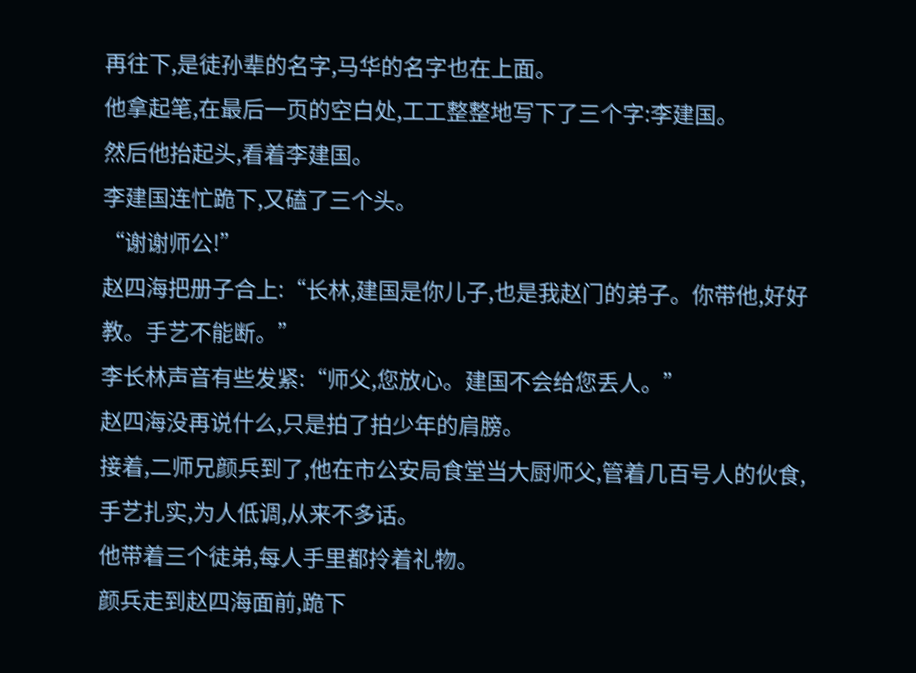再往下,是徒孙辈的名字,马华的名字也在上面。
他拿起笔,在最后一页的空白处,工工整整地写下了三个字:李建国。
然后他抬起头,看着李建国。
李建国连忙跪下,又磕了三个头。
“谢谢师公!”
赵四海把册子合上:“长林,建国是你儿子,也是我赵门的弟子。你带他,好好教。手艺不能断。”
李长林声音有些发紧:“师父,您放心。建国不会给您丢人。”
赵四海没再说什么,只是拍了拍少年的肩膀。
接着,二师兄颜兵到了,他在市公安局食堂当大厨师父,管着几百号人的伙食,手艺扎实,为人低调,从来不多话。
他带着三个徒弟,每人手里都拎着礼物。
颜兵走到赵四海面前,跪下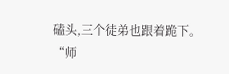磕头,三个徒弟也跟着跪下。
“师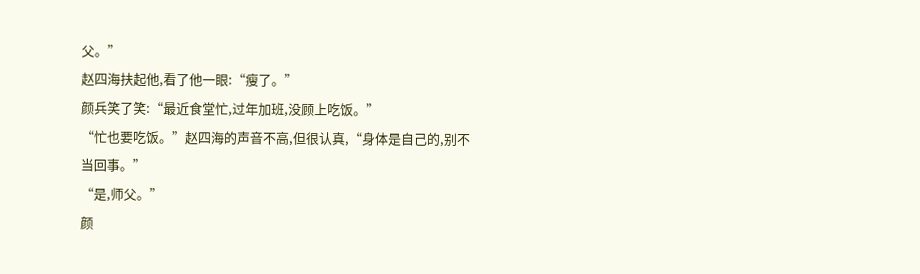父。”
赵四海扶起他,看了他一眼:“瘦了。”
颜兵笑了笑:“最近食堂忙,过年加班,没顾上吃饭。”
“忙也要吃饭。”赵四海的声音不高,但很认真,“身体是自己的,别不当回事。”
“是,师父。”
颜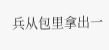兵从包里拿出一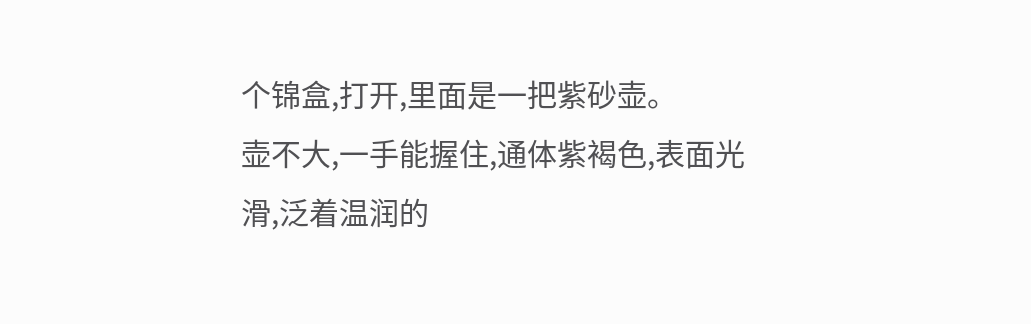个锦盒,打开,里面是一把紫砂壶。
壶不大,一手能握住,通体紫褐色,表面光滑,泛着温润的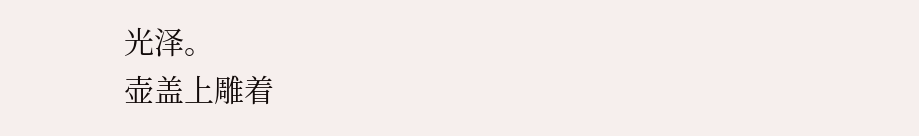光泽。
壶盖上雕着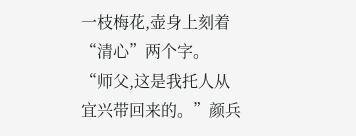一枝梅花,壶身上刻着“清心”两个字。
“师父,这是我托人从宜兴带回来的。”颜兵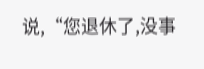说,“您退休了,没事